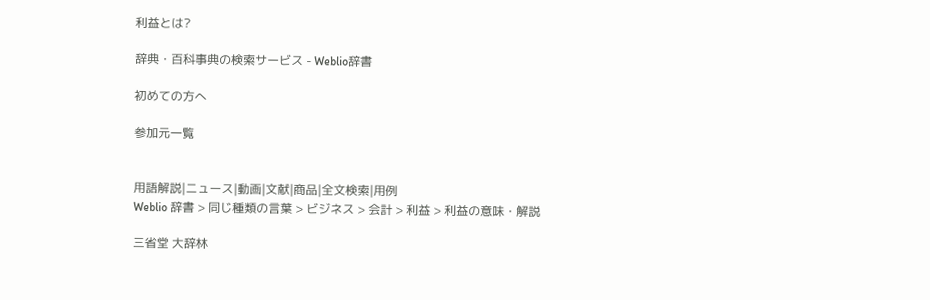利益とは?

辞典・百科事典の検索サービス - Weblio辞書

初めての方へ

参加元一覧


用語解説|ニュース|動画|文献|商品|全文検索|用例
Weblio 辞書 > 同じ種類の言葉 > ビジネス > 会計 > 利益 > 利益の意味・解説

三省堂 大辞林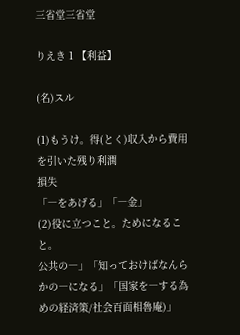三省堂三省堂

りえき 1 【利益】

(名)スル

(1)もうけ。得(とく)収入から費用を引いた残り利潤
損失
「―をあげる」「―金」
(2)役に立つこと。ためになること。
公共の―」「知っておけばなんらかの―になる」「国家を―する為めの経済策/社会百面相魯庵)」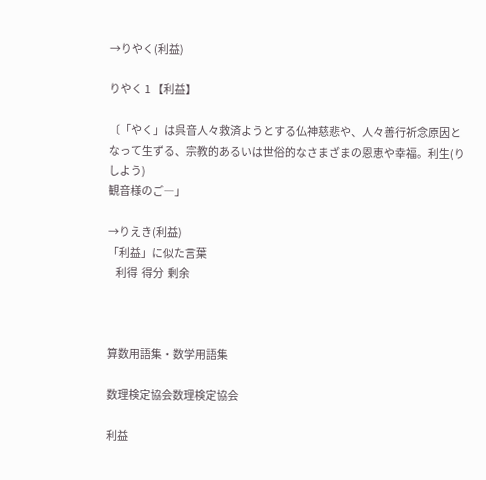→りやく(利益)

りやく 1 【利益】

〔「やく」は呉音人々救済ようとする仏神慈悲や、人々善行祈念原因となって生ずる、宗教的あるいは世俗的なさまざまの恩恵や幸福。利生(りしよう)
観音様のご―」

→りえき(利益)
「利益」に似た言葉
    利得  得分  剰余



算数用語集・数学用語集

数理検定協会数理検定協会

利益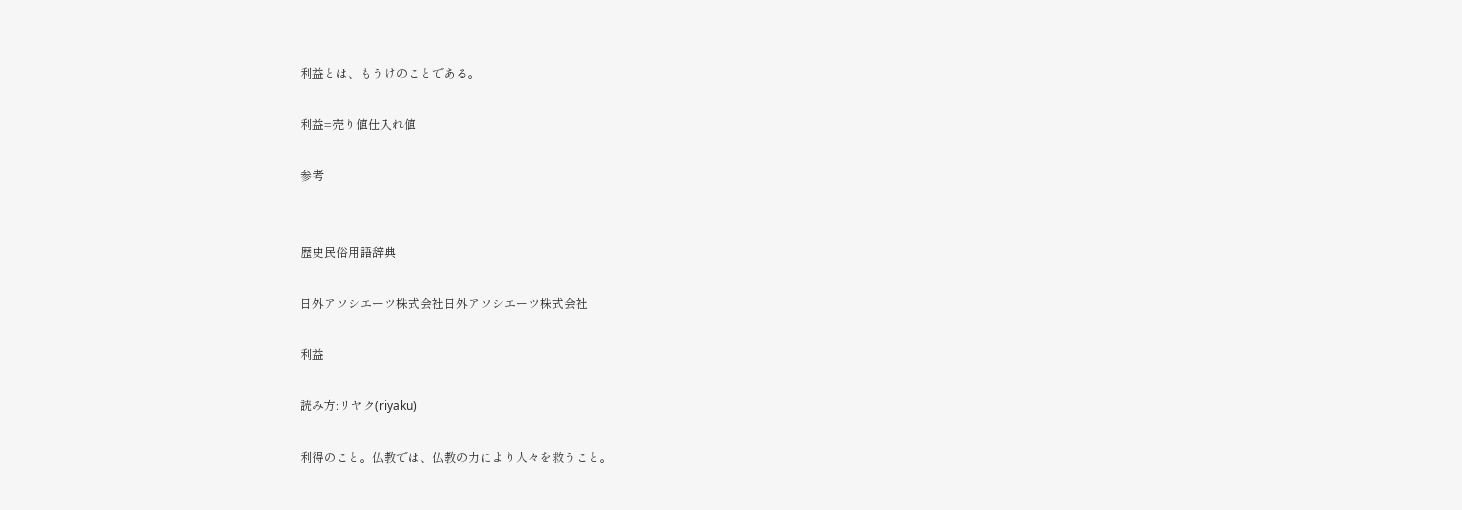利益とは、もうけのことである。

利益=売り値仕入れ値

参考


歴史民俗用語辞典

日外アソシエーツ株式会社日外アソシエーツ株式会社

利益

読み方:リヤク(riyaku)

利得のこと。仏教では、仏教の力により人々を救うこと。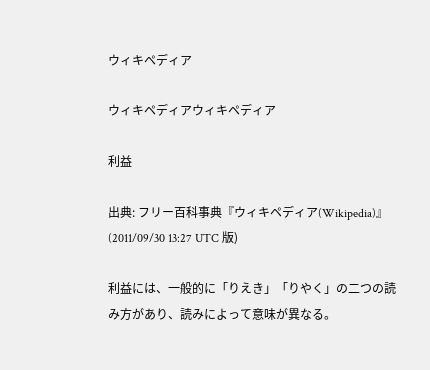ウィキペディア

ウィキペディアウィキペディア

利益

出典: フリー百科事典『ウィキペディア(Wikipedia)』 (2011/09/30 13:27 UTC 版)

利益には、一般的に「りえき」「りやく」の二つの読み方があり、読みによって意味が異なる。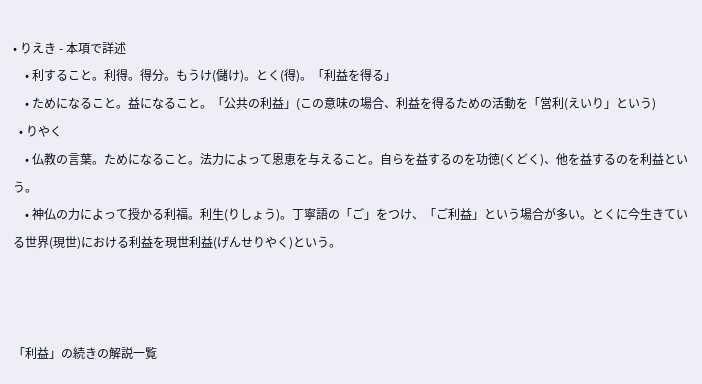• りえき - 本項で詳述
    • 利すること。利得。得分。もうけ(儲け)。とく(得)。「利益を得る」
    • ためになること。益になること。「公共の利益」(この意味の場合、利益を得るための活動を「営利(えいり」という)
  • りやく
    • 仏教の言葉。ためになること。法力によって恩恵を与えること。自らを益するのを功徳(くどく)、他を益するのを利益という。
    • 神仏の力によって授かる利福。利生(りしょう)。丁寧語の「ご」をつけ、「ご利益」という場合が多い。とくに今生きている世界(現世)における利益を現世利益(げんせりやく)という。



「利益」の続きの解説一覧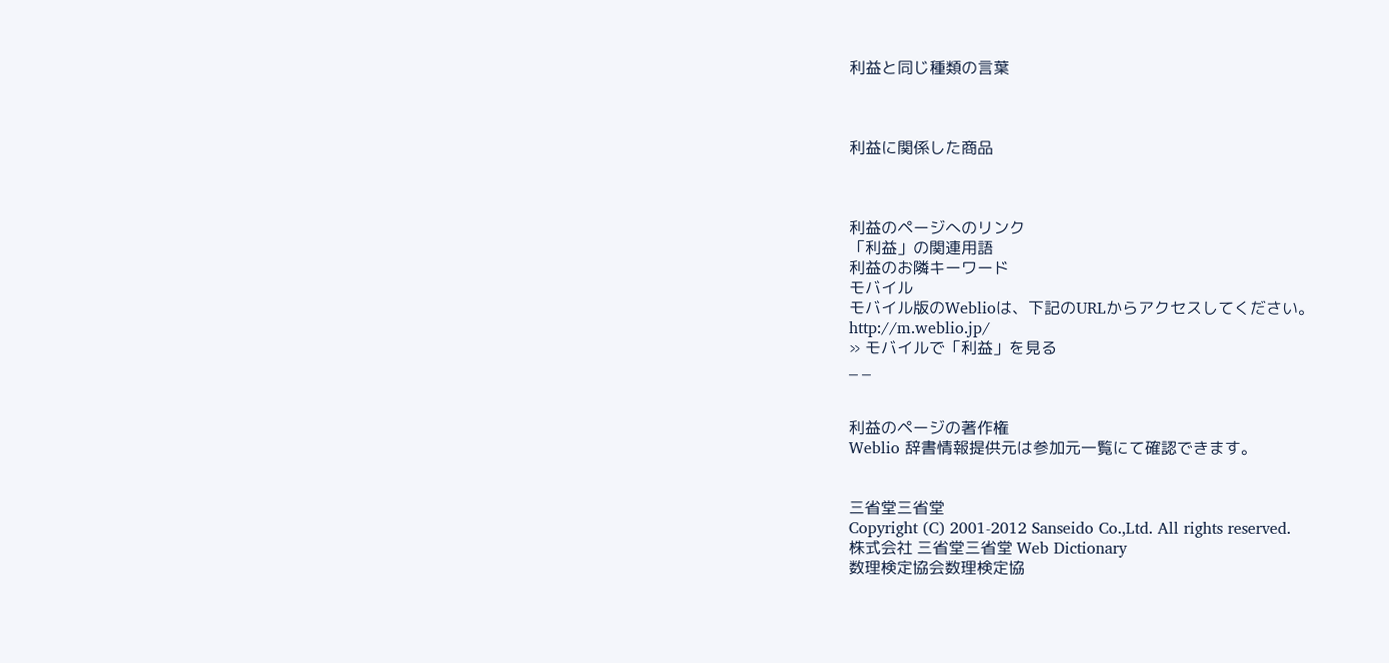利益と同じ種類の言葉



利益に関係した商品



利益のページへのリンク
「利益」の関連用語
利益のお隣キーワード
モバイル
モバイル版のWeblioは、下記のURLからアクセスしてください。
http://m.weblio.jp/
» モバイルで「利益」を見る
_ _


利益のページの著作権
Weblio 辞書情報提供元は参加元一覧にて確認できます。


三省堂三省堂
Copyright (C) 2001-2012 Sanseido Co.,Ltd. All rights reserved.
株式会社 三省堂三省堂 Web Dictionary
数理検定協会数理検定協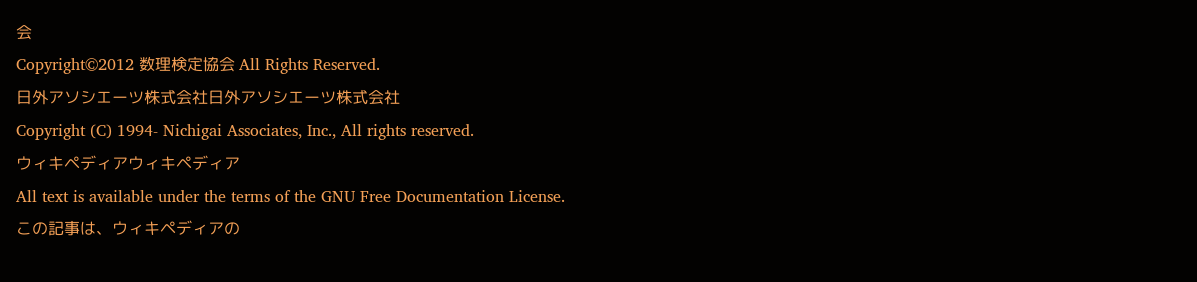会
Copyright©2012 数理検定協会 All Rights Reserved.
日外アソシエーツ株式会社日外アソシエーツ株式会社
Copyright (C) 1994- Nichigai Associates, Inc., All rights reserved.
ウィキペディアウィキペディア
All text is available under the terms of the GNU Free Documentation License.
この記事は、ウィキペディアの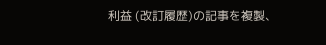利益 (改訂履歴)の記事を複製、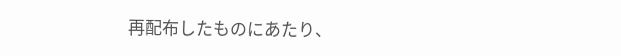再配布したものにあたり、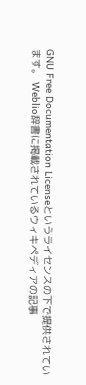GNU Free Documentation Licenseというライセンスの下で提供されています。 Weblio辞書に掲載されているウィキペディアの記事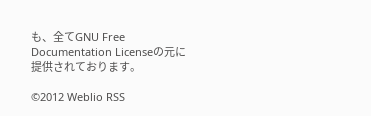も、全てGNU Free Documentation Licenseの元に提供されております。

©2012 Weblio RSS